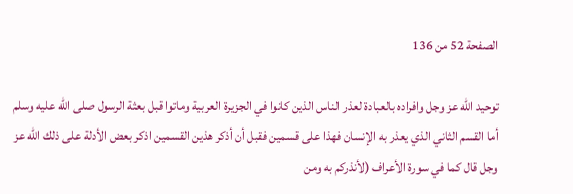الصفحة 52 من 136

توحيد الله عز وجل وافراده بالعبادة لعذر الناس الذين كانوا في الجزيرة العربية وماتوا قبل بعثة الرسول صلى الله عليه وسلم أما القسم الثاني الذي يعذر به الإنسان فهذا على قسمين فقبل أن أذكر هذين القسمين اذكر بعض الأدلة على ذلك الله عز وجل قال كما في سورة الأعراف (لأنذركم به ومن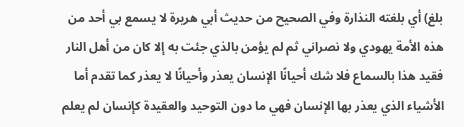بلغ) أي بلغته النذارة وفي الصحيح من حديث أبي هريرة لا يسمع بي أحد من هذه الأمة يهودي ولا نصراني ثم لم يؤمن بالذي جئت به إلا كان من أهل النار فقيد هذا بالسماع فلا شك أحيانًا الإنسان يعذر وأحيانًا لا يعذر كما تقدم أما الأشياء الذي يعذر بها الإنسان فهي ما دون التوحيد والعقيدة كإنسان لم يعلم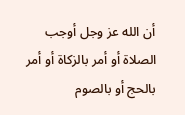أن الله عز وجل أوجب الصلاة أو أمر بالزكاة أو أمر بالحج أو بالصوم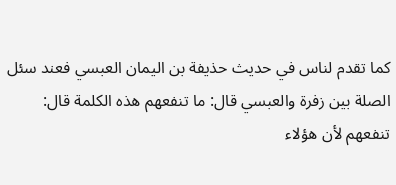كما تقدم لناس في حديث حذيفة بن اليمان العبسي فعند سئل الصلة بين زفرة والعبسي قال: ما تنفعهم هذه الكلمة قال: تنفعهم لأن هؤلاء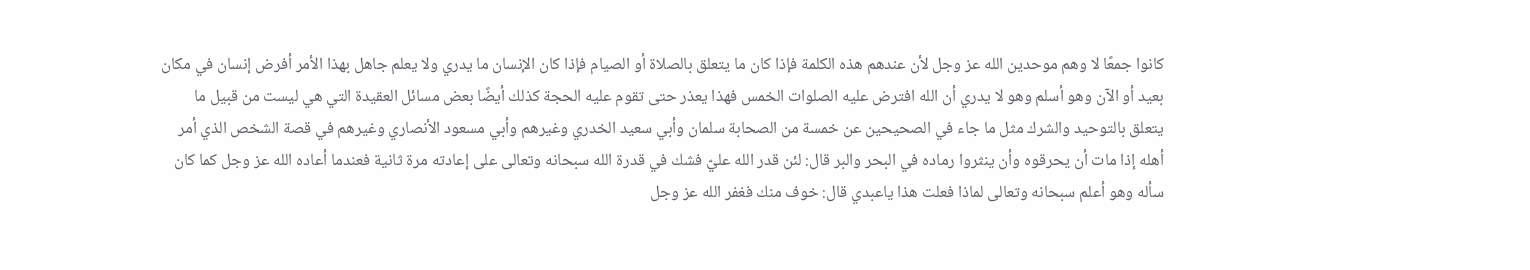كانوا جمعًا لا وهم موحدين الله عز وجل لأن عندهم هذه الكلمة فإذا كان ما يتعلق بالصلاة أو الصيام فإذا كان الإنسان ما يدري ولا يعلم جاهل بهذا الأمر أفرض إنسان في مكان بعيد أو الآن وهو أسلم وهو لا يدري أن الله افترض عليه الصلوات الخمس فهذا يعذر حتى تقوم عليه الحجة كذلك أيضًا بعض مسائل العقيدة التي هي ليست من قبيل ما يتعلق بالتوحيد والشرك مثل ما جاء في الصحيحين عن خمسة من الصحابة سلمان وأبي سعيد الخدري وغيرهم وأبي مسعود الأنصاري وغيرهم في قصة الشخص الذي أمر أهله إذا مات أن يحرقوه وأن ينثروا رماده في البحر والبر قال: لئن قدر الله عليّ فشك في قدرة الله سبحانه وتعالى على إعادته مرة ثانية فعندما أعاده الله عز وجل كما كان سأله وهو أعلم سبحانه وتعالى لماذا فعلت هذا ياعبدي قال: خوف منك فغفر الله عز وجل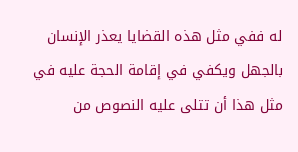له ففي مثل هذه القضايا يعذر الإنسان بالجهل ويكفي في إقامة الحجة عليه في مثل هذا أن تتلى عليه النصوص من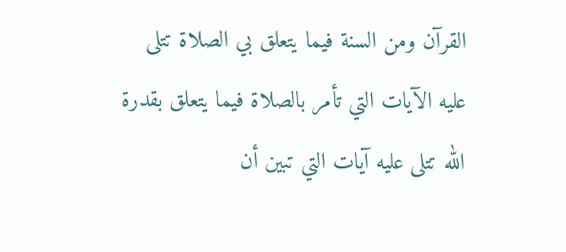القرآن ومن السنة فيما يتعلق بي الصلاة تتلى عليه الآيات التي تأمر بالصلاة فيما يتعلق بقدرة الله تتلى عليه آيات التي تبين أن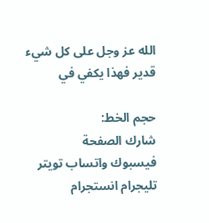الله عز وجل على كل شيء قدير فهذا يكفي في

حجم الخط:
شارك الصفحة
فيسبوك واتساب تويتر تليجرام انستجرام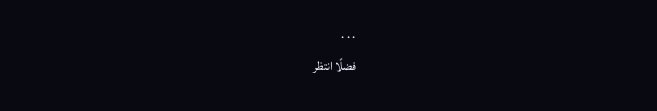. . .
فضلًا انتظر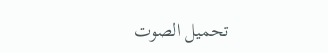تحميل الصوت